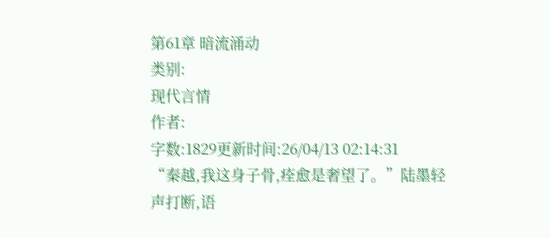第61章 暗流涌动
类别:
现代言情
作者:
字数:1829更新时间:26/04/13 02:14:31
“秦越,我这身子骨,痊愈是奢望了。”陆墨轻声打断,语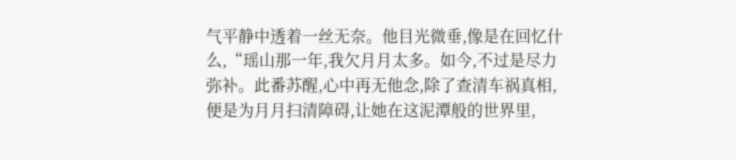气平静中透着一丝无奈。他目光微垂,像是在回忆什么,“瑶山那一年,我欠月月太多。如今,不过是尽力弥补。此番苏醒,心中再无他念,除了查清车祸真相,便是为月月扫清障碍,让她在这泥潭般的世界里,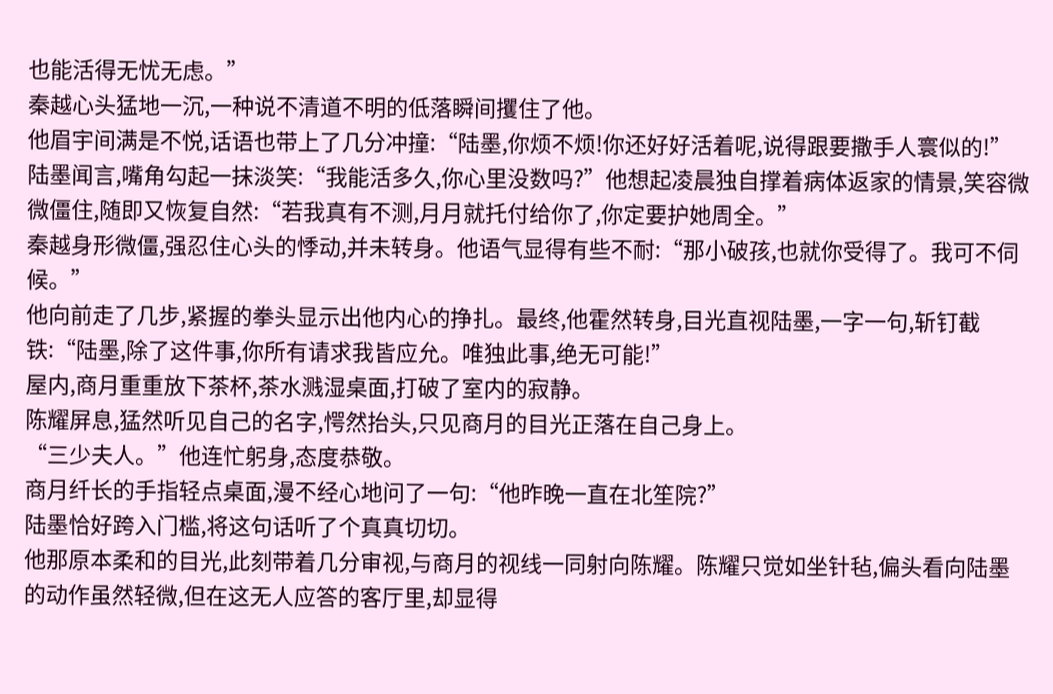也能活得无忧无虑。”
秦越心头猛地一沉,一种说不清道不明的低落瞬间攫住了他。
他眉宇间满是不悦,话语也带上了几分冲撞:“陆墨,你烦不烦!你还好好活着呢,说得跟要撒手人寰似的!”
陆墨闻言,嘴角勾起一抹淡笑:“我能活多久,你心里没数吗?”他想起凌晨独自撑着病体返家的情景,笑容微微僵住,随即又恢复自然:“若我真有不测,月月就托付给你了,你定要护她周全。”
秦越身形微僵,强忍住心头的悸动,并未转身。他语气显得有些不耐:“那小破孩,也就你受得了。我可不伺候。”
他向前走了几步,紧握的拳头显示出他内心的挣扎。最终,他霍然转身,目光直视陆墨,一字一句,斩钉截铁:“陆墨,除了这件事,你所有请求我皆应允。唯独此事,绝无可能!”
屋内,商月重重放下茶杯,茶水溅湿桌面,打破了室内的寂静。
陈耀屏息,猛然听见自己的名字,愕然抬头,只见商月的目光正落在自己身上。
“三少夫人。”他连忙躬身,态度恭敬。
商月纤长的手指轻点桌面,漫不经心地问了一句:“他昨晚一直在北笙院?”
陆墨恰好跨入门槛,将这句话听了个真真切切。
他那原本柔和的目光,此刻带着几分审视,与商月的视线一同射向陈耀。陈耀只觉如坐针毡,偏头看向陆墨的动作虽然轻微,但在这无人应答的客厅里,却显得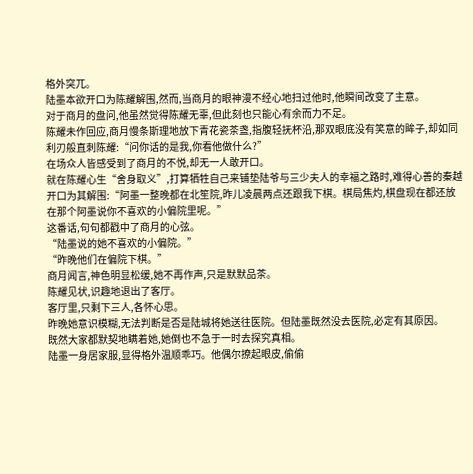格外突兀。
陆墨本欲开口为陈耀解围,然而,当商月的眼神漫不经心地扫过他时,他瞬间改变了主意。
对于商月的盘问,他虽然觉得陈耀无辜,但此刻也只能心有余而力不足。
陈耀未作回应,商月慢条斯理地放下青花瓷茶盏,指腹轻抚杯沿,那双眼底没有笑意的眸子,却如同利刃般直刺陈耀:“问你话的是我,你看他做什么?”
在场众人皆感受到了商月的不悦,却无一人敢开口。
就在陈耀心生“舍身取义”,打算牺牲自己来铺垫陆爷与三少夫人的幸福之路时,难得心善的秦越开口为其解围:“阿墨一整晚都在北笙院,昨儿凌晨两点还跟我下棋。棋局焦灼,棋盘现在都还放在那个阿墨说你不喜欢的小偏院里呢。”
这番话,句句都戳中了商月的心弦。
“陆墨说的她不喜欢的小偏院。”
“昨晚他们在偏院下棋。”
商月闻言,神色明显松缓,她不再作声,只是默默品茶。
陈耀见状,识趣地退出了客厅。
客厅里,只剩下三人,各怀心思。
昨晚她意识模糊,无法判断是否是陆城将她送往医院。但陆墨既然没去医院,必定有其原因。
既然大家都默契地瞒着她,她倒也不急于一时去探究真相。
陆墨一身居家服,显得格外温顺乖巧。他偶尔撩起眼皮,偷偷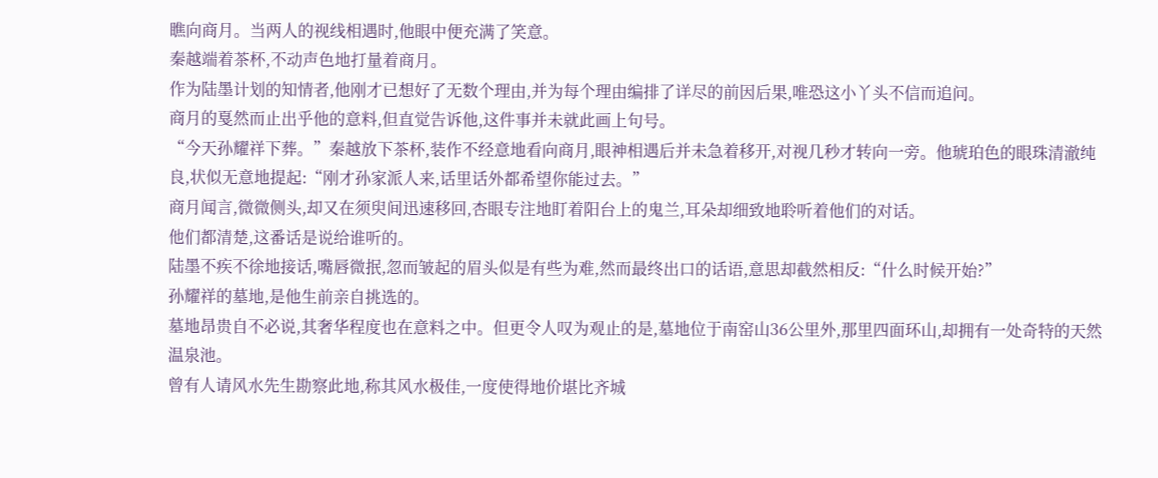瞧向商月。当两人的视线相遇时,他眼中便充满了笑意。
秦越端着茶杯,不动声色地打量着商月。
作为陆墨计划的知情者,他刚才已想好了无数个理由,并为每个理由编排了详尽的前因后果,唯恐这小丫头不信而追问。
商月的戛然而止出乎他的意料,但直觉告诉他,这件事并未就此画上句号。
“今天孙耀祥下葬。”秦越放下茶杯,装作不经意地看向商月,眼神相遇后并未急着移开,对视几秒才转向一旁。他琥珀色的眼珠清澈纯良,状似无意地提起:“刚才孙家派人来,话里话外都希望你能过去。”
商月闻言,微微侧头,却又在须臾间迅速移回,杏眼专注地盯着阳台上的鬼兰,耳朵却细致地聆听着他们的对话。
他们都清楚,这番话是说给谁听的。
陆墨不疾不徐地接话,嘴唇微抿,忽而皱起的眉头似是有些为难,然而最终出口的话语,意思却截然相反:“什么时候开始?”
孙耀祥的墓地,是他生前亲自挑选的。
墓地昂贵自不必说,其奢华程度也在意料之中。但更令人叹为观止的是,墓地位于南窑山36公里外,那里四面环山,却拥有一处奇特的天然温泉池。
曾有人请风水先生勘察此地,称其风水极佳,一度使得地价堪比齐城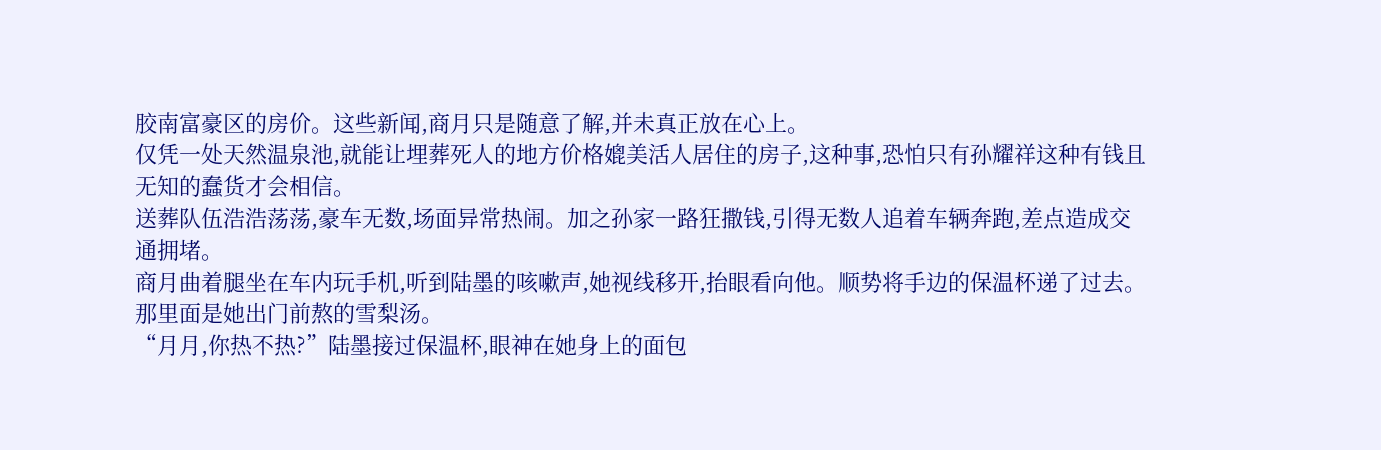胶南富豪区的房价。这些新闻,商月只是随意了解,并未真正放在心上。
仅凭一处天然温泉池,就能让埋葬死人的地方价格媲美活人居住的房子,这种事,恐怕只有孙耀祥这种有钱且无知的蠢货才会相信。
送葬队伍浩浩荡荡,豪车无数,场面异常热闹。加之孙家一路狂撒钱,引得无数人追着车辆奔跑,差点造成交通拥堵。
商月曲着腿坐在车内玩手机,听到陆墨的咳嗽声,她视线移开,抬眼看向他。顺势将手边的保温杯递了过去。
那里面是她出门前熬的雪梨汤。
“月月,你热不热?”陆墨接过保温杯,眼神在她身上的面包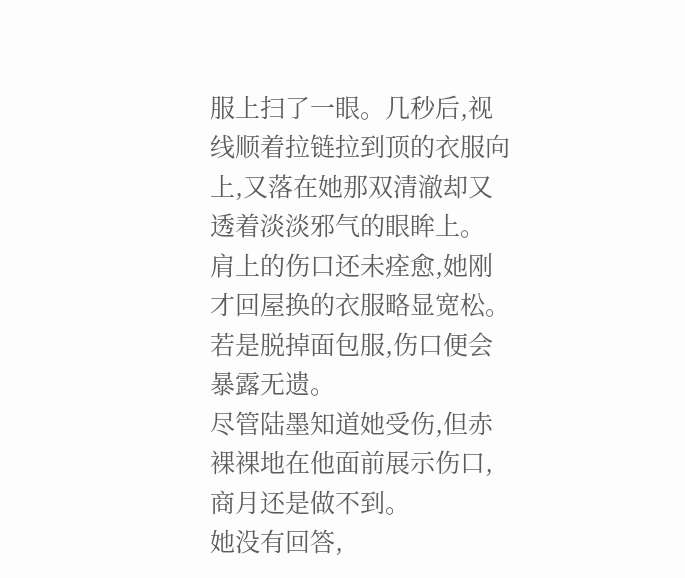服上扫了一眼。几秒后,视线顺着拉链拉到顶的衣服向上,又落在她那双清澈却又透着淡淡邪气的眼眸上。
肩上的伤口还未痊愈,她刚才回屋换的衣服略显宽松。若是脱掉面包服,伤口便会暴露无遗。
尽管陆墨知道她受伤,但赤裸裸地在他面前展示伤口,商月还是做不到。
她没有回答,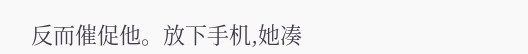反而催促他。放下手机,她凑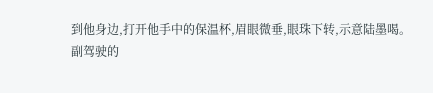到他身边,打开他手中的保温杯,眉眼微垂,眼珠下转,示意陆墨喝。
副驾驶的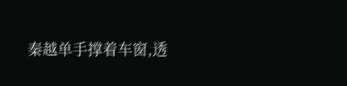秦越单手撑着车窗,透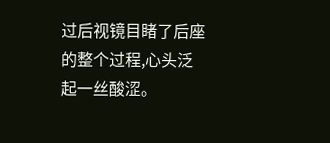过后视镜目睹了后座的整个过程,心头泛起一丝酸涩。